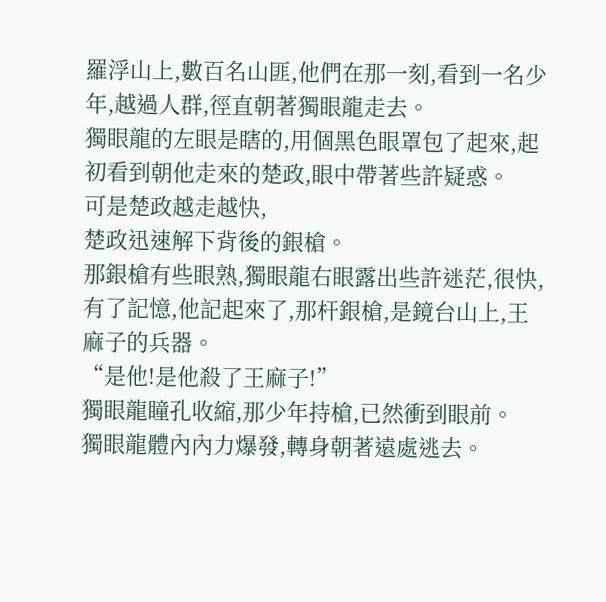羅浮山上,數百名山匪,他們在那一刻,看到一名少年,越過人群,徑直朝著獨眼龍走去。
獨眼龍的左眼是瞎的,用個黑色眼罩包了起來,起初看到朝他走來的楚政,眼中帶著些許疑惑。
可是楚政越走越快,
楚政迅速解下背後的銀槍。
那銀槍有些眼熟,獨眼龍右眼露出些許迷茫,很快,有了記憶,他記起來了,那杆銀槍,是鏡台山上,王麻子的兵器。
“是他!是他殺了王麻子!”
獨眼龍瞳孔收縮,那少年持槍,已然衝到眼前。
獨眼龍體內內力爆發,轉身朝著遠處逃去。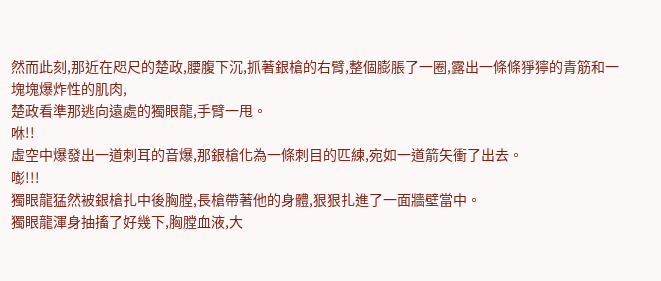然而此刻,那近在咫尺的楚政,腰腹下沉,抓著銀槍的右臂,整個膨脹了一圈,露出一條條猙獰的青筋和一塊塊爆炸性的肌肉,
楚政看準那逃向遠處的獨眼龍,手臂一甩。
咻!!
虛空中爆發出一道刺耳的音爆,那銀槍化為一條刺目的匹練,宛如一道箭矢衝了出去。
嘭!!!
獨眼龍猛然被銀槍扎中後胸膛,長槍帶著他的身體,狠狠扎進了一面牆壁當中。
獨眼龍渾身抽搐了好幾下,胸膛血液,大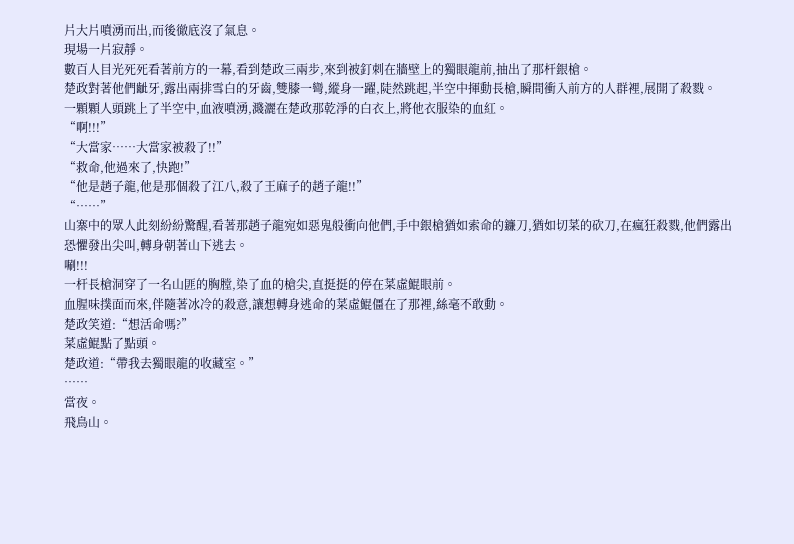片大片噴湧而出,而後徹底沒了氣息。
現場一片寂靜。
數百人目光死死看著前方的一幕,看到楚政三兩步,來到被釘刺在牆壁上的獨眼龍前,抽出了那杆銀槍。
楚政對著他們齜牙,露出兩排雪白的牙齒,雙膝一彎,縱身一躍,陡然跳起,半空中揮動長槍,瞬間衝入前方的人群裡,展開了殺戮。
一顆顆人頭跳上了半空中,血液噴湧,濺灑在楚政那乾淨的白衣上,將他衣服染的血紅。
“啊!!!”
“大當家……大當家被殺了!!”
“救命,他過來了,快跑!”
“他是趙子龍,他是那個殺了江八,殺了王麻子的趙子龍!!”
“……”
山寨中的眾人此刻紛紛驚醒,看著那趙子龍宛如惡鬼般衝向他們,手中銀槍猶如索命的鐮刀,猶如切菜的砍刀,在瘋狂殺戮,他們露出恐懼發出尖叫,轉身朝著山下逃去。
唰!!!
一杆長槍洞穿了一名山匪的胸膛,染了血的槍尖,直挺挺的停在菜虛鯤眼前。
血腥味撲面而來,伴隨著冰冷的殺意,讓想轉身逃命的菜虛鯤僵在了那裡,絲毫不敢動。
楚政笑道:“想活命嗎?”
菜虛鯤點了點頭。
楚政道:“帶我去獨眼龍的收藏室。”
……
當夜。
飛鳥山。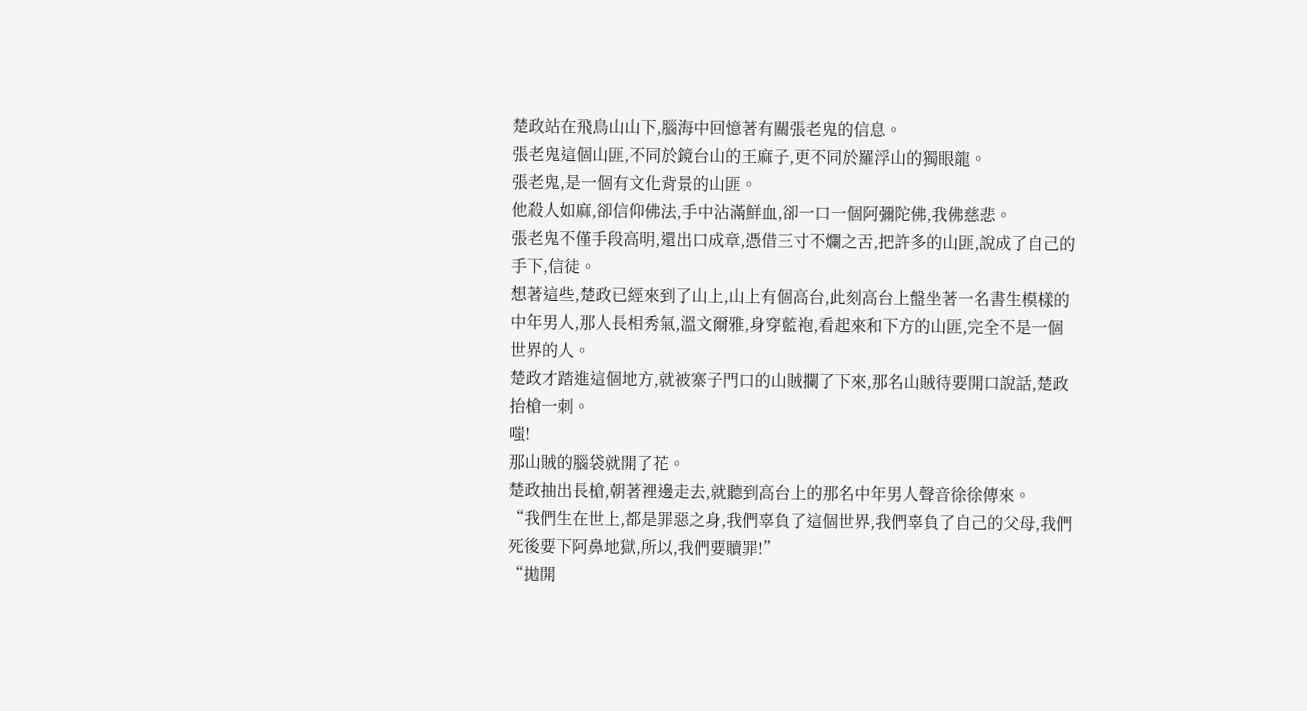楚政站在飛鳥山山下,腦海中回憶著有關張老鬼的信息。
張老鬼這個山匪,不同於鏡台山的王麻子,更不同於羅浮山的獨眼龍。
張老鬼,是一個有文化背景的山匪。
他殺人如麻,卻信仰佛法,手中沾滿鮮血,卻一口一個阿彌陀佛,我佛慈悲。
張老鬼不僅手段高明,還出口成章,憑借三寸不爛之舌,把許多的山匪,說成了自己的手下,信徒。
想著這些,楚政已經來到了山上,山上有個高台,此刻高台上盤坐著一名書生模樣的中年男人,那人長相秀氣,溫文爾雅,身穿藍袍,看起來和下方的山匪,完全不是一個世界的人。
楚政才踏進這個地方,就被寨子門口的山賊攔了下來,那名山賊待要開口說話,楚政抬槍一刺。
嗤!
那山賊的腦袋就開了花。
楚政抽出長槍,朝著裡邊走去,就聽到高台上的那名中年男人聲音徐徐傳來。
“我們生在世上,都是罪惡之身,我們辜負了這個世界,我們辜負了自己的父母,我們死後要下阿鼻地獄,所以,我們要贖罪!”
“拋開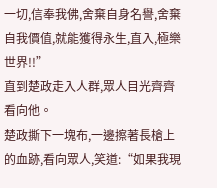一切,信奉我佛,舍棄自身名譽,舍棄自我價值,就能獲得永生,直入,極樂世界!!”
直到楚政走入人群,眾人目光齊齊看向他。
楚政撕下一塊布,一邊擦著長槍上的血跡,看向眾人,笑道:“如果我現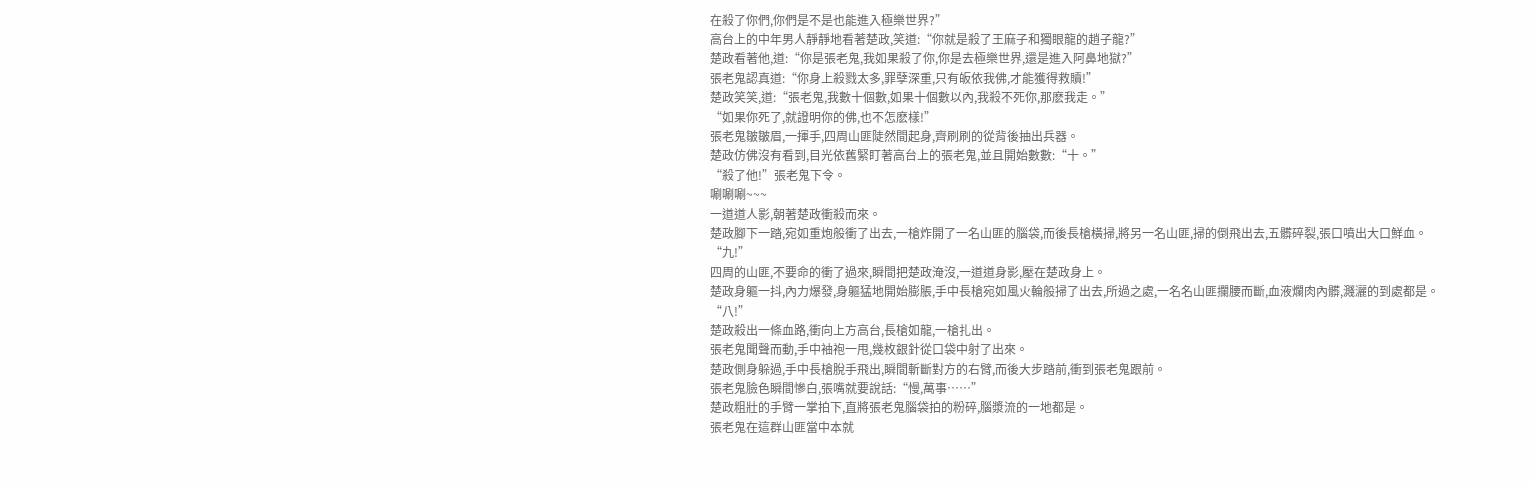在殺了你們,你們是不是也能進入極樂世界?”
高台上的中年男人靜靜地看著楚政,笑道:“你就是殺了王麻子和獨眼龍的趙子龍?”
楚政看著他,道:“你是張老鬼,我如果殺了你,你是去極樂世界,還是進入阿鼻地獄?”
張老鬼認真道:“你身上殺戮太多,罪孽深重,只有皈依我佛,才能獲得救贖!”
楚政笑笑,道:“張老鬼,我數十個數,如果十個數以內,我殺不死你,那麽我走。”
“如果你死了,就證明你的佛,也不怎麽樣!”
張老鬼皺皺眉,一揮手,四周山匪陡然間起身,齊刷刷的從背後抽出兵器。
楚政仿佛沒有看到,目光依舊緊盯著高台上的張老鬼,並且開始數數:“十。”
“殺了他!”張老鬼下令。
唰唰唰~~~
一道道人影,朝著楚政衝殺而來。
楚政腳下一踏,宛如重炮般衝了出去,一槍炸開了一名山匪的腦袋,而後長槍橫掃,將另一名山匪,掃的倒飛出去,五髒碎裂,張口噴出大口鮮血。
“九!”
四周的山匪,不要命的衝了過來,瞬間把楚政淹沒,一道道身影,壓在楚政身上。
楚政身軀一抖,內力爆發,身軀猛地開始膨脹,手中長槍宛如風火輪般掃了出去,所過之處,一名名山匪攔腰而斷,血液爛肉內髒,濺灑的到處都是。
“八!”
楚政殺出一條血路,衝向上方高台,長槍如龍,一槍扎出。
張老鬼聞聲而動,手中袖袍一甩,幾枚銀針從口袋中射了出來。
楚政側身躲過,手中長槍脫手飛出,瞬間斬斷對方的右臂,而後大步踏前,衝到張老鬼跟前。
張老鬼臉色瞬間慘白,張嘴就要說話:“慢,萬事……”
楚政粗壯的手臂一掌拍下,直將張老鬼腦袋拍的粉碎,腦漿流的一地都是。
張老鬼在這群山匪當中本就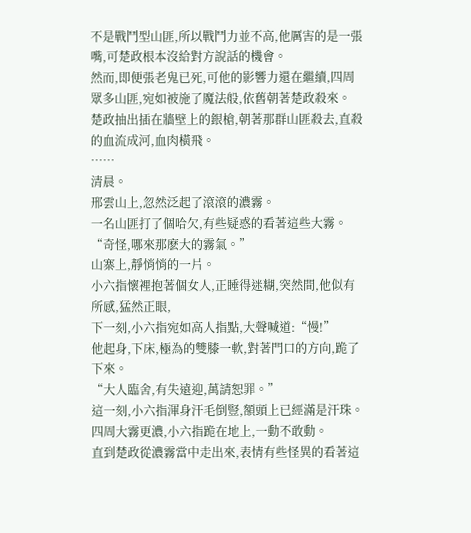不是戰鬥型山匪,所以戰鬥力並不高,他厲害的是一張嘴,可楚政根本沒給對方說話的機會。
然而,即便張老鬼已死,可他的影響力還在繼續,四周眾多山匪,宛如被施了魔法般,依舊朝著楚政殺來。
楚政抽出插在牆壁上的銀槍,朝著那群山匪殺去,直殺的血流成河,血肉橫飛。
……
清晨。
邢雲山上,忽然泛起了滾滾的濃霧。
一名山匪打了個哈欠,有些疑惑的看著這些大霧。
“奇怪,哪來那麽大的霧氣。”
山寨上,靜悄悄的一片。
小六指懷裡抱著個女人,正睡得迷糊,突然間,他似有所感,猛然正眼,
下一刻,小六指宛如高人指點,大聲喊道:“慢!”
他起身,下床,極為的雙膝一軟,對著門口的方向,跪了下來。
“大人臨舍,有失遠迎,萬請恕罪。”
這一刻,小六指渾身汗毛倒豎,額頭上已經滿是汗珠。
四周大霧更濃,小六指跪在地上,一動不敢動。
直到楚政從濃霧當中走出來,表情有些怪異的看著這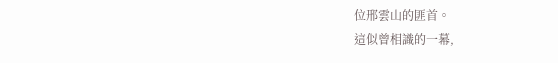位邢雲山的匪首。
這似曾相識的一幕,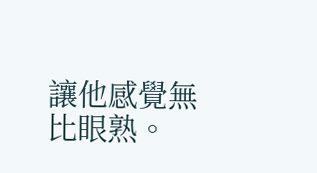讓他感覺無比眼熟。